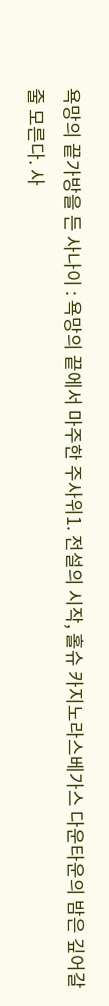욕망의 끝가방을 든 사나이 : 욕망의 끝에서 마주한 주사위1. 전설의 시작, 홀슈 카지노라스베가스 다운타운의 밤은 깊어갈 줄 모른다. 사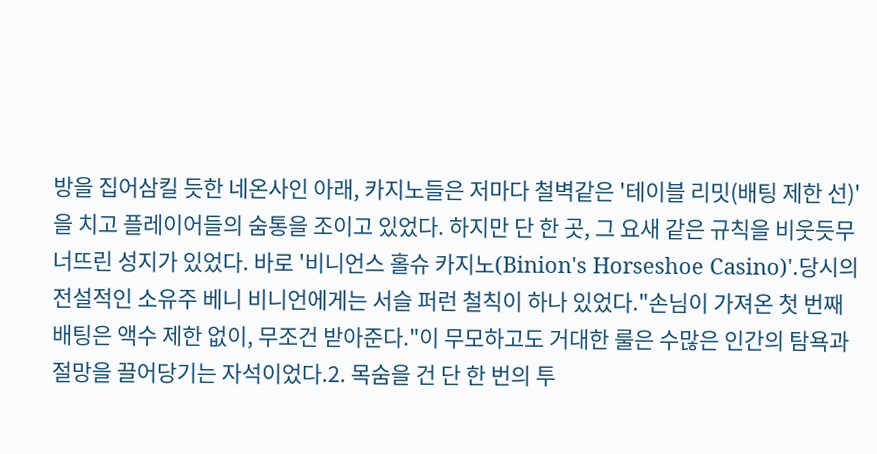방을 집어삼킬 듯한 네온사인 아래, 카지노들은 저마다 철벽같은 '테이블 리밋(배팅 제한 선)'을 치고 플레이어들의 숨통을 조이고 있었다. 하지만 단 한 곳, 그 요새 같은 규칙을 비웃듯무너뜨린 성지가 있었다. 바로 '비니언스 홀슈 카지노(Binion's Horseshoe Casino)'.당시의 전설적인 소유주 베니 비니언에게는 서슬 퍼런 철칙이 하나 있었다."손님이 가져온 첫 번째 배팅은 액수 제한 없이, 무조건 받아준다."이 무모하고도 거대한 룰은 수많은 인간의 탐욕과 절망을 끌어당기는 자석이었다.2. 목숨을 건 단 한 번의 투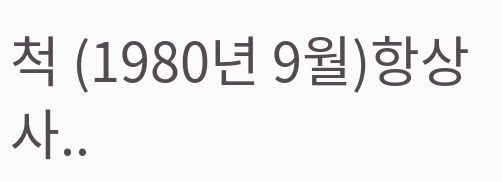척 (1980년 9월)항상 사..